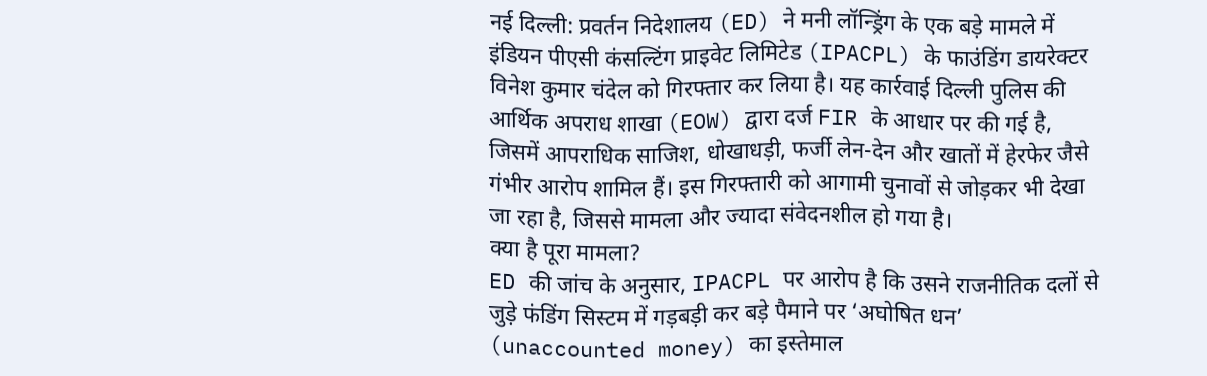नई दिल्ली: प्रवर्तन निदेशालय (ED) ने मनी लॉन्ड्रिंग के एक बड़े मामले में इंडियन पीएसी कंसल्टिंग प्राइवेट लिमिटेड (IPACPL) के फाउंडिंग डायरेक्टर विनेश कुमार चंदेल को गिरफ्तार कर लिया है। यह कार्रवाई दिल्ली पुलिस की आर्थिक अपराध शाखा (EOW) द्वारा दर्ज FIR के आधार पर की गई है, जिसमें आपराधिक साजिश, धोखाधड़ी, फर्जी लेन-देन और खातों में हेरफेर जैसे गंभीर आरोप शामिल हैं। इस गिरफ्तारी को आगामी चुनावों से जोड़कर भी देखा जा रहा है, जिससे मामला और ज्यादा संवेदनशील हो गया है।
क्या है पूरा मामला?
ED की जांच के अनुसार, IPACPL पर आरोप है कि उसने राजनीतिक दलों से जुड़े फंडिंग सिस्टम में गड़बड़ी कर बड़े पैमाने पर ‘अघोषित धन’ (unaccounted money) का इस्तेमाल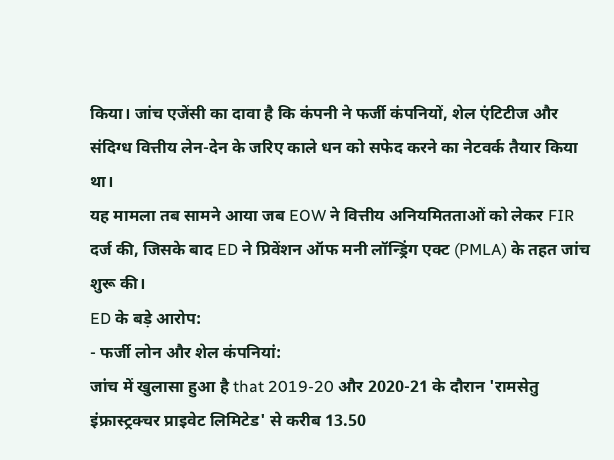किया। जांच एजेंसी का दावा है कि कंपनी ने फर्जी कंपनियों, शेल एंटिटीज और संदिग्ध वित्तीय लेन-देन के जरिए काले धन को सफेद करने का नेटवर्क तैयार किया था।
यह मामला तब सामने आया जब EOW ने वित्तीय अनियमितताओं को लेकर FIR दर्ज की, जिसके बाद ED ने प्रिवेंशन ऑफ मनी लॉन्ड्रिंग एक्ट (PMLA) के तहत जांच शुरू की।
ED के बड़े आरोप:
- फर्जी लोन और शेल कंपनियां:
जांच में खुलासा हुआ है that 2019-20 और 2020-21 के दौरान 'रामसेतु इंफ्रास्ट्रक्चर प्राइवेट लिमिटेड' से करीब 13.50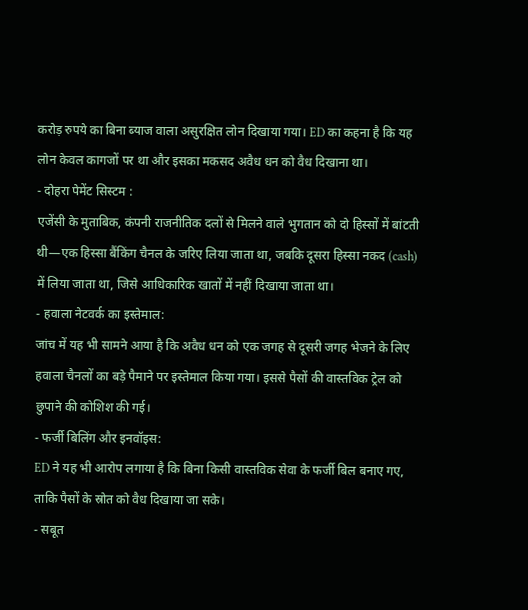करोड़ रुपये का बिना ब्याज वाला असुरक्षित लोन दिखाया गया। ED का कहना है कि यह लोन केवल कागजों पर था और इसका मकसद अवैध धन को वैध दिखाना था।
- दोहरा पेमेंट सिस्टम :
एजेंसी के मुताबिक, कंपनी राजनीतिक दलों से मिलने वाले भुगतान को दो हिस्सों में बांटती थी—एक हिस्सा बैंकिंग चैनल के जरिए लिया जाता था, जबकि दूसरा हिस्सा नकद (cash) में लिया जाता था, जिसे आधिकारिक खातों में नहीं दिखाया जाता था।
- हवाला नेटवर्क का इस्तेमाल:
जांच में यह भी सामने आया है कि अवैध धन को एक जगह से दूसरी जगह भेजने के लिए हवाला चैनलों का बड़े पैमाने पर इस्तेमाल किया गया। इससे पैसों की वास्तविक ट्रेल को छुपाने की कोशिश की गई।
- फर्जी बिलिंग और इनवॉइस:
ED ने यह भी आरोप लगाया है कि बिना किसी वास्तविक सेवा के फर्जी बिल बनाए गए, ताकि पैसों के स्रोत को वैध दिखाया जा सके।
- सबूत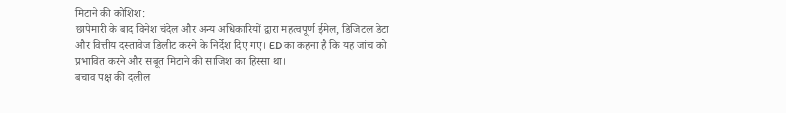मिटाने की कोशिश:
छापेमारी के बाद विनेश चंदेल और अन्य अधिकारियों द्वारा महत्वपूर्ण ईमेल, डिजिटल डेटा और वित्तीय दस्तावेज डिलीट करने के निर्देश दिए गए। ED का कहना है कि यह जांच को प्रभावित करने और सबूत मिटाने की साजिश का हिस्सा था।
बचाव पक्ष की दलील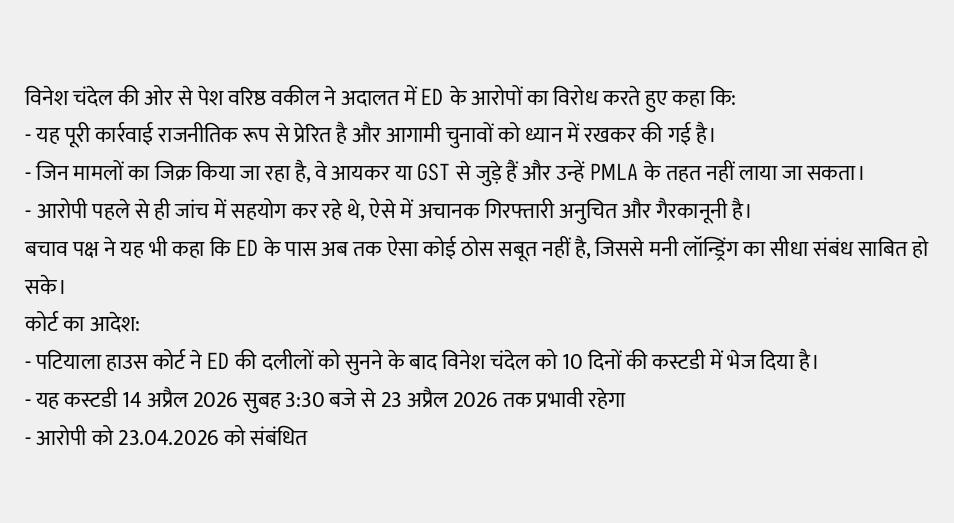विनेश चंदेल की ओर से पेश वरिष्ठ वकील ने अदालत में ED के आरोपों का विरोध करते हुए कहा कि:
- यह पूरी कार्रवाई राजनीतिक रूप से प्रेरित है और आगामी चुनावों को ध्यान में रखकर की गई है।
- जिन मामलों का जिक्र किया जा रहा है, वे आयकर या GST से जुड़े हैं और उन्हें PMLA के तहत नहीं लाया जा सकता।
- आरोपी पहले से ही जांच में सहयोग कर रहे थे, ऐसे में अचानक गिरफ्तारी अनुचित और गैरकानूनी है।
बचाव पक्ष ने यह भी कहा कि ED के पास अब तक ऐसा कोई ठोस सबूत नहीं है, जिससे मनी लॉन्ड्रिंग का सीधा संबंध साबित हो सके।
कोर्ट का आदेश:
- पटियाला हाउस कोर्ट ने ED की दलीलों को सुनने के बाद विनेश चंदेल को 10 दिनों की कस्टडी में भेज दिया है।
- यह कस्टडी 14 अप्रैल 2026 सुबह 3:30 बजे से 23 अप्रैल 2026 तक प्रभावी रहेगा
- आरोपी को 23.04.2026 को संबंधित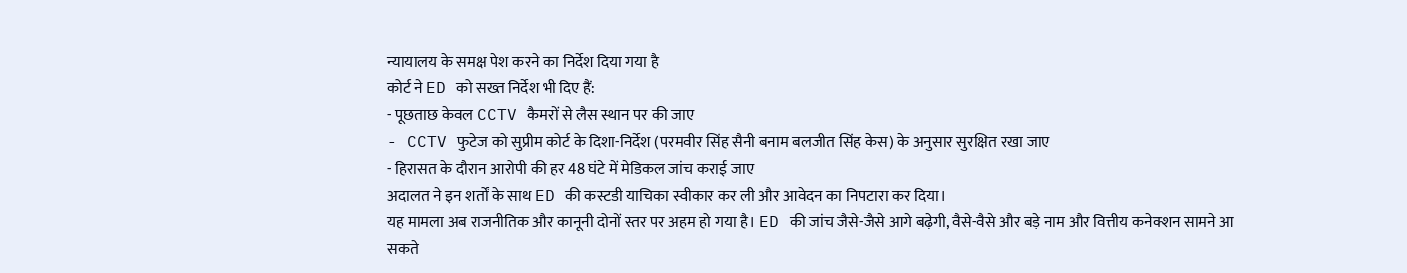न्यायालय के समक्ष पेश करने का निर्देश दिया गया है
कोर्ट ने ED को सख्त निर्देश भी दिए हैं:
- पूछताछ केवल CCTV कैमरों से लैस स्थान पर की जाए
- CCTV फुटेज को सुप्रीम कोर्ट के दिशा-निर्देश (परमवीर सिंह सैनी बनाम बलजीत सिंह केस) के अनुसार सुरक्षित रखा जाए
- हिरासत के दौरान आरोपी की हर 48 घंटे में मेडिकल जांच कराई जाए
अदालत ने इन शर्तों के साथ ED की कस्टडी याचिका स्वीकार कर ली और आवेदन का निपटारा कर दिया।
यह मामला अब राजनीतिक और कानूनी दोनों स्तर पर अहम हो गया है। ED की जांच जैसे-जैसे आगे बढ़ेगी, वैसे-वैसे और बड़े नाम और वित्तीय कनेक्शन सामने आ सकते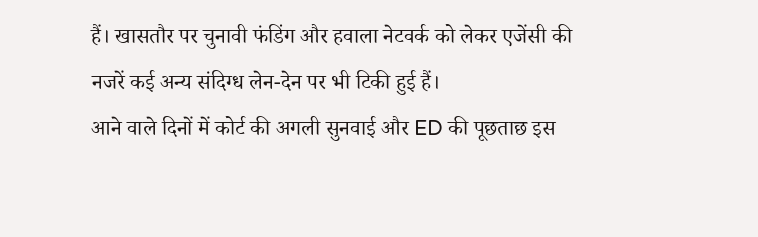हैं। खासतौर पर चुनावी फंडिंग और हवाला नेटवर्क को लेकर एजेंसी की नजरें कई अन्य संदिग्ध लेन-देन पर भी टिकी हुई हैं।
आने वाले दिनों में कोर्ट की अगली सुनवाई और ED की पूछताछ इस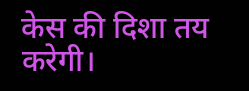केस की दिशा तय करेगी।